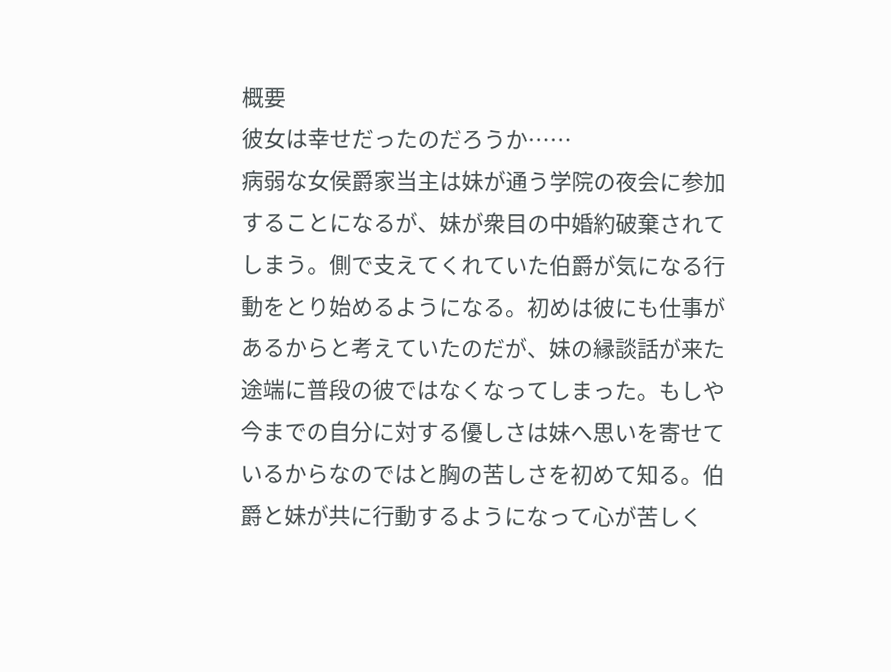概要
彼女は幸せだったのだろうか……
病弱な女侯爵家当主は妹が通う学院の夜会に参加することになるが、妹が衆目の中婚約破棄されてしまう。側で支えてくれていた伯爵が気になる行動をとり始めるようになる。初めは彼にも仕事があるからと考えていたのだが、妹の縁談話が来た途端に普段の彼ではなくなってしまった。もしや今までの自分に対する優しさは妹へ思いを寄せているからなのではと胸の苦しさを初めて知る。伯爵と妹が共に行動するようになって心が苦しく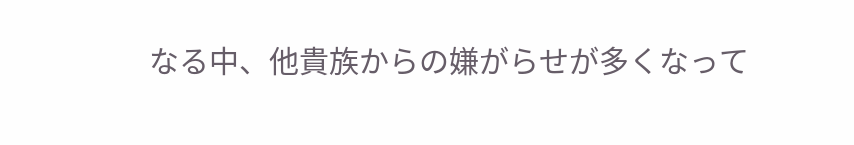なる中、他貴族からの嫌がらせが多くなって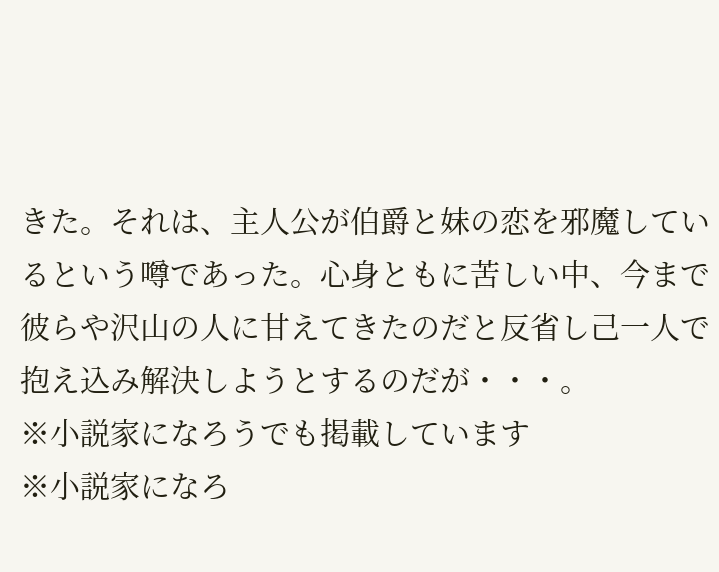きた。それは、主人公が伯爵と妹の恋を邪魔しているという噂であった。心身ともに苦しい中、今まで彼らや沢山の人に甘えてきたのだと反省し己一人で抱え込み解決しようとするのだが・・・。
※小説家になろうでも掲載しています
※小説家になろ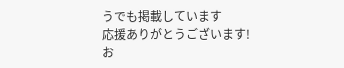うでも掲載しています
応援ありがとうございます!
お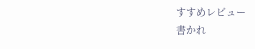すすめレビュー
書かれ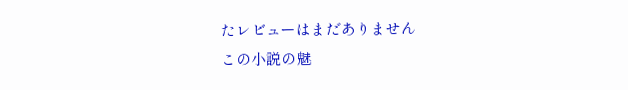たレビューはまだありません
この小説の魅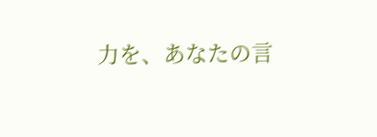力を、あなたの言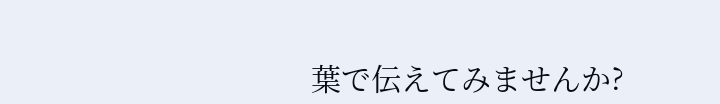葉で伝えてみませんか?